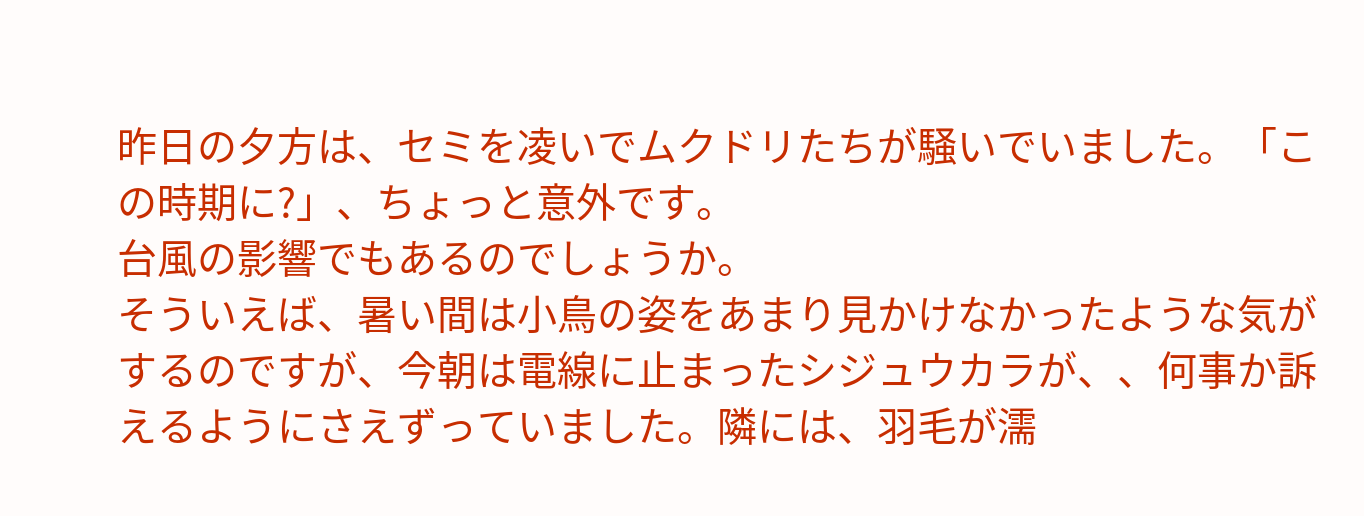昨日の夕方は、セミを凌いでムクドリたちが騒いでいました。「この時期に?」、ちょっと意外です。
台風の影響でもあるのでしょうか。
そういえば、暑い間は小鳥の姿をあまり見かけなかったような気がするのですが、今朝は電線に止まったシジュウカラが、、何事か訴えるようにさえずっていました。隣には、羽毛が濡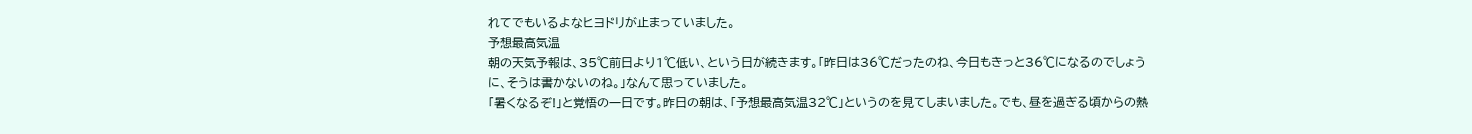れてでもいるよなヒヨドリが止まっていました。
予想最高気温
朝の天気予報は、35℃前日より1℃低い、という日が続きます。「昨日は36℃だったのね、今日もきっと36℃になるのでしょうに、そうは書かないのね。」なんて思っていました。
「暑くなるぞ!」と覚悟の一日です。昨日の朝は、「予想最高気温32℃」というのを見てしまいました。でも、昼を過ぎる頃からの熱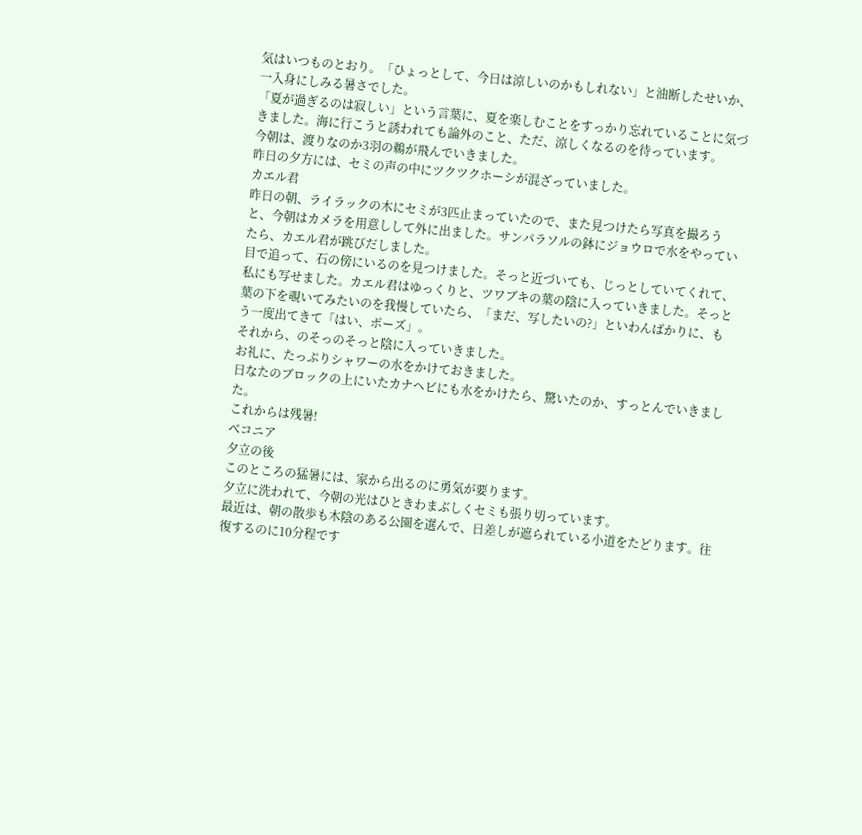気はいつものとおり。「ひょっとして、今日は涼しいのかもしれない」と油断したせいか、一入身にしみる暑さでした。
「夏が過ぎるのは寂しい」という言葉に、夏を楽しむことをすっかり忘れていることに気づきました。海に行こうと誘われても論外のこと、ただ、涼しくなるのを待っています。
今朝は、渡りなのか3羽の鵜が飛んでいきました。
昨日の夕方には、セミの声の中にツクツクホーシが混ざっていました。
カエル君
昨日の朝、ライラックの木にセミが3匹止まっていたので、また見つけたら写真を撮ろうと、今朝はカメラを用意しして外に出ました。サンパラソルの鉢にジョウロで水をやっていたら、カエル君が跳びだしました。
目で追って、石の傍にいるのを見つけました。そっと近づいても、じっとしていてくれて、私にも写せました。カエル君はゆっくりと、ツワブキの葉の陰に入っていきました。そっと葉の下を覗いてみたいのを我慢していたら、「まだ、写したいの?」といわんばかりに、もう一度出てきて「はい、ポーズ」。
それから、のそっのそっと陰に入っていきました。
お礼に、たっぷりシャワーの水をかけておきました。
日なたのブロックの上にいたカナヘビにも水をかけたら、驚いたのか、すっとんでいきました。
これからは残暑!
ベコニア
夕立の後
このところの猛暑には、家から出るのに勇気が要ります。
夕立に洗われて、今朝の光はひときわまぶしくセミも張り切っています。
最近は、朝の散歩も木陰のある公園を選んで、日差しが遮られている小道をたどります。往復するのに10分程です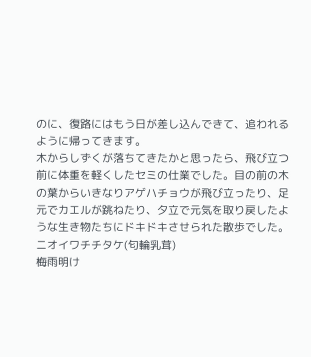のに、復路にはもう日が差し込んできて、追われるように帰ってきます。
木からしずくが落ちてきたかと思ったら、飛び立つ前に体重を軽くしたセミの仕業でした。目の前の木の葉からいきなりアゲハチョウが飛び立ったり、足元でカエルが跳ねたり、夕立で元気を取り戻したような生き物たちにドキドキさせられた散歩でした。
ニオイワチチタケ(匂輪乳茸)
梅雨明け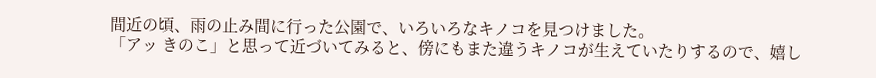間近の頃、雨の止み間に行った公園で、いろいろなキノコを見つけました。
「アッ きのこ」と思って近づいてみると、傍にもまた違うキノコが生えていたりするので、嬉し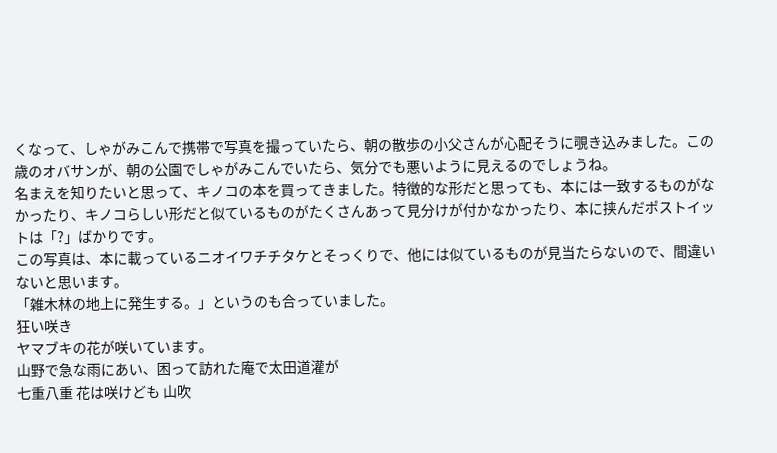くなって、しゃがみこんで携帯で写真を撮っていたら、朝の散歩の小父さんが心配そうに覗き込みました。この歳のオバサンが、朝の公園でしゃがみこんでいたら、気分でも悪いように見えるのでしょうね。
名まえを知りたいと思って、キノコの本を買ってきました。特徴的な形だと思っても、本には一致するものがなかったり、キノコらしい形だと似ているものがたくさんあって見分けが付かなかったり、本に挟んだポストイットは「?」ばかりです。
この写真は、本に載っているニオイワチチタケとそっくりで、他には似ているものが見当たらないので、間違いないと思います。
「雑木林の地上に発生する。」というのも合っていました。
狂い咲き
ヤマブキの花が咲いています。
山野で急な雨にあい、困って訪れた庵で太田道灌が
七重八重 花は咲けども 山吹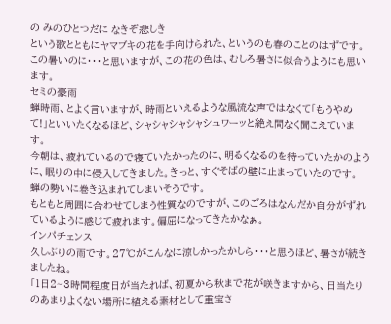の みのひとつだに なきぞ悲しき
という歌とともにヤマブキの花を手向けられた、というのも春のことのはずです。
この暑いのに・・・と思いますが、この花の色は、むしろ暑さに似合うようにも思います。
セミの豪雨
蝉時雨、とよく言いますが、時雨といえるような風流な声ではなくて「もうやめて!」といいたくなるほど、シャシャシャシャシュワーッと絶え間なく聞こえています。
今朝は、疲れているので寝ていたかったのに、明るくなるのを待っていたかのように、眠りの中に侵入してきました。きっと、すぐそばの壁に止まっていたのです。
蝉の勢いに巻き込まれてしまいそうです。
もともと周囲に合わせてしまう性質なのですが、このごろはなんだか自分がずれているように感じて疲れます。偏屈になってきたかなぁ。
インパチェンス
久しぶりの雨です。27℃がこんなに涼しかったかしら・・・と思うほど、暑さが続きましたね。
「1日2~3時間程度日が当たれば、初夏から秋まで花が咲きますから、日当たりのあまりよくない場所に植える素材として重宝さ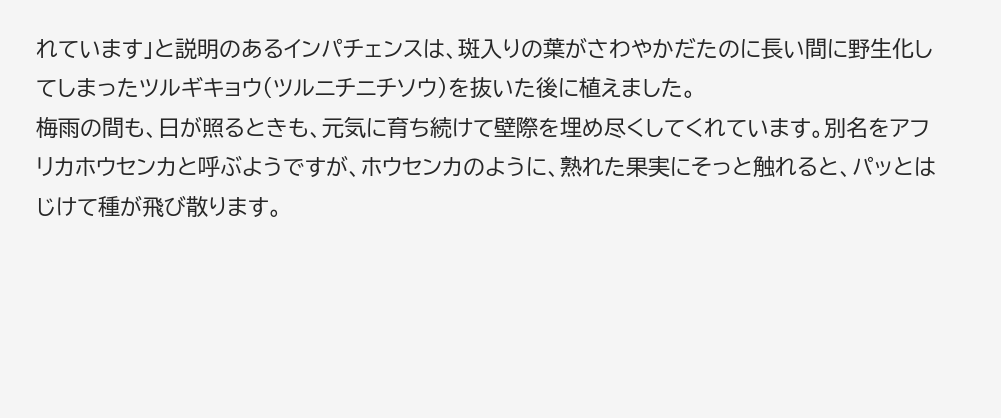れています」と説明のあるインパチェンスは、斑入りの葉がさわやかだたのに長い間に野生化してしまったツルギキョウ(ツルニチニチソウ)を抜いた後に植えました。
梅雨の間も、日が照るときも、元気に育ち続けて壁際を埋め尽くしてくれています。別名をアフリカホウセンカと呼ぶようですが、ホウセンカのように、熟れた果実にそっと触れると、パッとはじけて種が飛び散ります。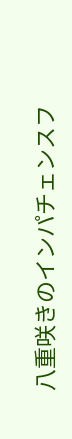八重咲きのインパチェンスフ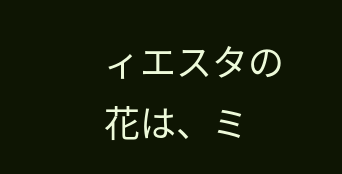ィエスタの花は、ミ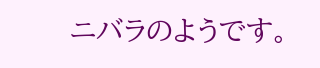ニバラのようです。